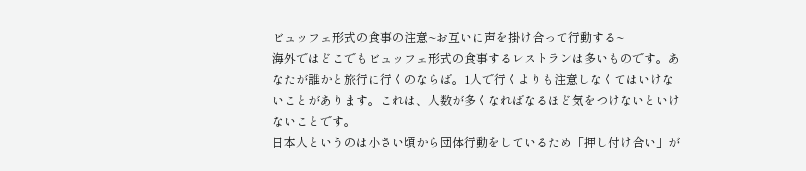ビュッフェ形式の食事の注意~お互いに声を掛け合って行動する~
海外ではどこでもビュッフェ形式の食事するレストランは多いものです。あなたが誰かと旅行に行くのならば。1人で行くよりも注意しなくてはいけないことがあります。これは、人数が多くなればなるほど気をつけないといけないことです。
日本人というのは小さい頃から団体行動をしているため「押し付け合い」が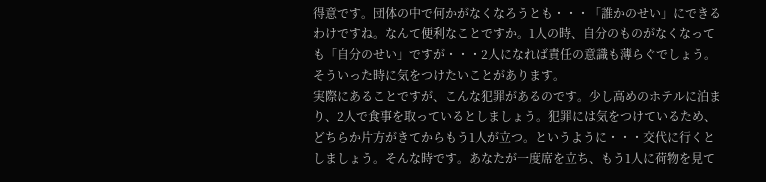得意です。団体の中で何かがなくなろうとも・・・「誰かのせい」にできるわけですね。なんて便利なことですか。1人の時、自分のものがなくなっても「自分のせい」ですが・・・2人になれば責任の意識も薄らぐでしょう。そういった時に気をつけたいことがあります。
実際にあることですが、こんな犯罪があるのです。少し高めのホテルに泊まり、2人で食事を取っているとしましょう。犯罪には気をつけているため、どちらか片方がきてからもう1人が立つ。というように・・・交代に行くとしましょう。そんな時です。あなたが一度席を立ち、もう1人に荷物を見て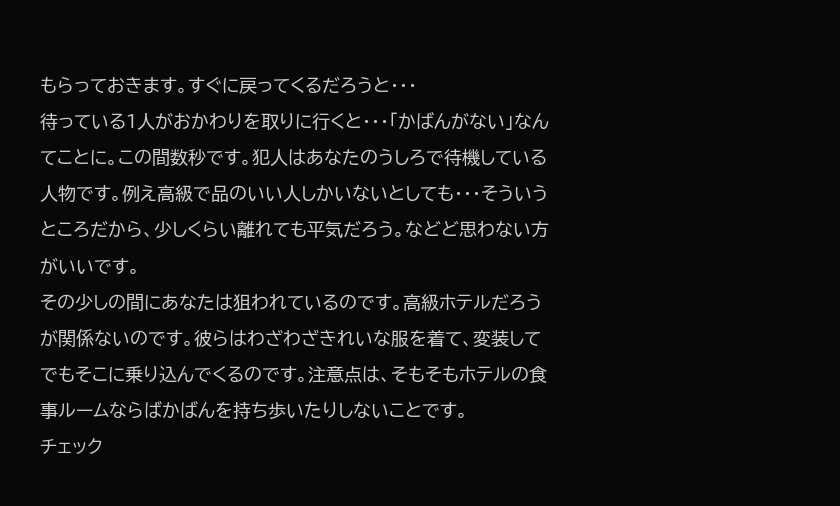もらっておきます。すぐに戻ってくるだろうと・・・
待っている1人がおかわりを取りに行くと・・・「かばんがない」なんてことに。この間数秒です。犯人はあなたのうしろで待機している人物です。例え高級で品のいい人しかいないとしても・・・そういうところだから、少しくらい離れても平気だろう。などど思わない方がいいです。
その少しの間にあなたは狙われているのです。高級ホテルだろうが関係ないのです。彼らはわざわざきれいな服を着て、変装してでもそこに乗り込んでくるのです。注意点は、そもそもホテルの食事ルームならばかばんを持ち歩いたりしないことです。
チェック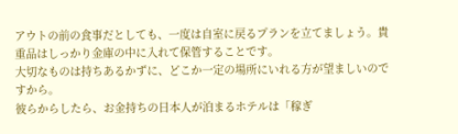アウトの前の食事だとしても、一度は自室に戻るプランを立てましょう。貴重品はしっかり金庫の中に入れて保管することです。
大切なものは持ちあるかずに、どこか一定の場所にいれる方が望ましいのですから。
彼らからしたら、お金持ちの日本人が泊まるホテルは「稼ぎ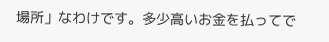場所」なわけです。多少高いお金を払ってで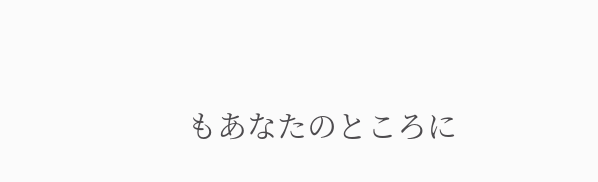もあなたのところに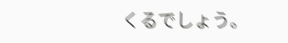くるでしょう。